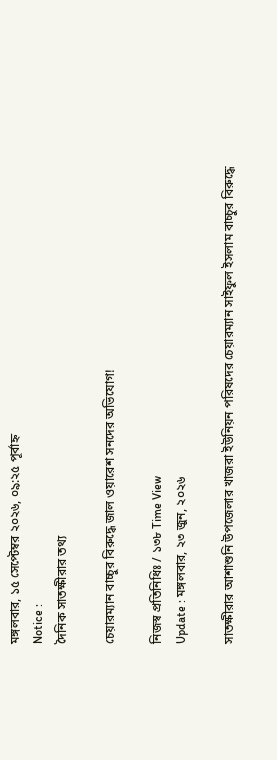মঙ্গলবার, ১৫ সেপ্টেম্বর ২০২৬, ০৯:২৫ পূর্বাহ্ন
Notice :
দৈনিক সাতক্ষীরার তথ্য

চেয়ারম্যান বাচ্চুর বিরুদ্ধে জাল ওয়ারেশ সনদের অভিযোগ!

নিজস্ব প্রতিনিধিঃ / ১৩৮ Time View
Update : মঙ্গলবার, ২৩ জুন, ২০২৬

সাতক্ষীরার আশাশুনি উপজেলার খাজরা ইউনিয়ন পরিষদের চেয়ারম্যান সাইফুল ইসলাম বাচ্চুর বিরুদ্ধে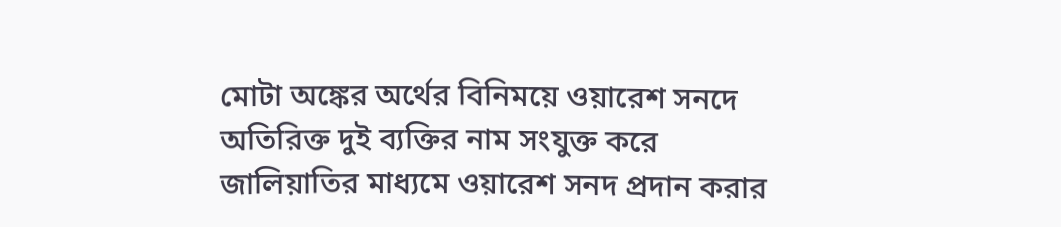মোটা অঙ্কের অর্থের বিনিময়ে ওয়ারেশ সনদে অতিরিক্ত দুই ব্যক্তির নাম সংযুক্ত করে জালিয়াতির মাধ্যমে ওয়ারেশ সনদ প্রদান করার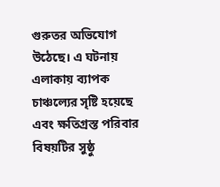গুরুতর অভিযোগ উঠেছে। এ ঘটনায় এলাকায় ব্যাপক চাঞ্চল্যের সৃষ্টি হয়েছে এবং ক্ষতিগ্রস্ত পরিবার বিষয়টির সুষ্ঠু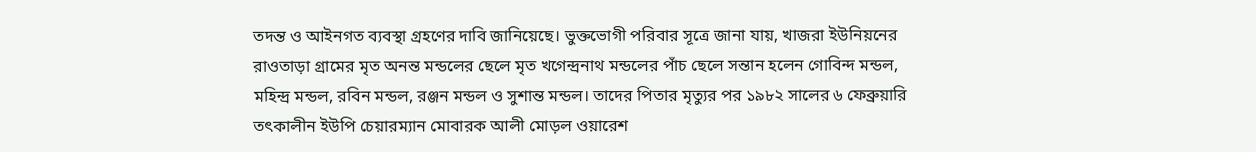তদন্ত ও আইনগত ব্যবস্থা গ্রহণের দাবি জানিয়েছে। ভুক্তভোগী পরিবার সূত্রে জানা যায়, খাজরা ইউনিয়নের রাওতাড়া গ্রামের মৃত অনন্ত মন্ডলের ছেলে মৃত খগেন্দ্রনাথ মন্ডলের পাঁচ ছেলে সন্তান হলেন গোবিন্দ মন্ডল, মহিন্দ্র মন্ডল, রবিন মন্ডল, রঞ্জন মন্ডল ও সুশান্ত মন্ডল। তাদের পিতার মৃত্যুর পর ১৯৮২ সালের ৬ ফেব্রুয়ারি তৎকালীন ইউপি চেয়ারম্যান মোবারক আলী মোড়ল ওয়ারেশ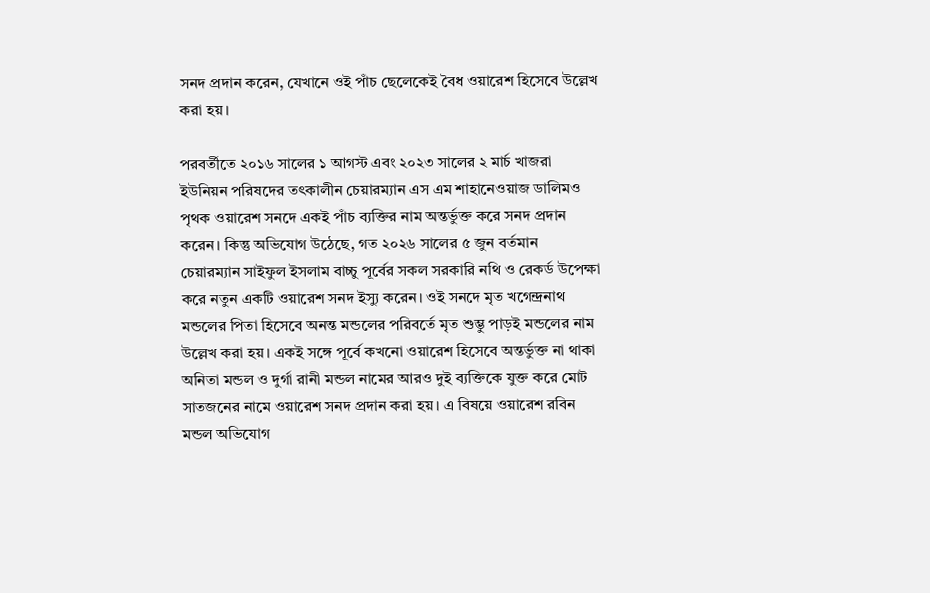সনদ প্রদান করেন, যেখানে ওই পাঁচ ছেলেকেই বৈধ ওয়ারেশ হিসেবে উল্লেখ করা হয়।

পরবর্তীতে ২০১৬ সালের ১ আগস্ট এবং ২০২৩ সালের ২ মার্চ খাজরা ইউনিয়ন পরিষদের তৎকালীন চেয়ারম্যান এস এম শাহানেওয়াজ ডালিমও পৃথক ওয়ারেশ সনদে একই পাঁচ ব্যক্তির নাম অন্তর্ভুক্ত করে সনদ প্রদান করেন। কিন্তু অভিযোগ উঠেছে, গত ২০২৬ সালের ৫ জুন বর্তমান চেয়ারম্যান সাইফুল ইসলাম বাচ্চু পূর্বের সকল সরকারি নথি ও রেকর্ড উপেক্ষা করে নতুন একটি ওয়ারেশ সনদ ইস্যু করেন। ওই সনদে মৃত খগেন্দ্রনাথ মন্ডলের পিতা হিসেবে অনন্ত মন্ডলের পরিবর্তে মৃত শুম্ভু পাড়ই মন্ডলের নাম উল্লেখ করা হয়। একই সঙ্গে পূর্বে কখনো ওয়ারেশ হিসেবে অন্তর্ভুক্ত না থাকা অনিতা মন্ডল ও দুর্গা রানী মন্ডল নামের আরও দুই ব্যক্তিকে যুক্ত করে মোট সাতজনের নামে ওয়ারেশ সনদ প্রদান করা হয়। এ বিষয়ে ওয়ারেশ রবিন মন্ডল অভিযোগ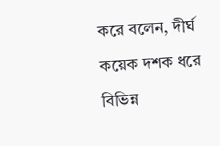করে বলেন, দীর্ঘ কয়েক দশক ধরে বিভিন্ন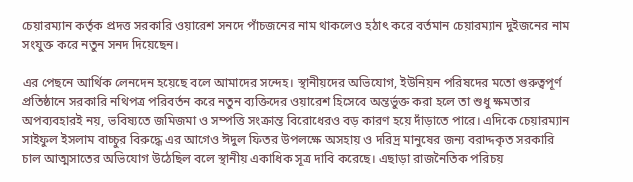চেয়ারম্যান কর্তৃক প্রদত্ত সরকারি ওয়ারেশ সনদে পাঁচজনের নাম থাকলেও হঠাৎ করে বর্তমান চেয়ারম্যান দুইজনের নাম সংযুক্ত করে নতুন সনদ দিয়েছেন।

এর পেছনে আর্থিক লেনদেন হয়েছে বলে আমাদের সন্দেহ। স্থানীয়দের অভিযোগ, ইউনিয়ন পরিষদের মতো গুরুত্বপূর্ণ প্রতিষ্ঠানে সরকারি নথিপত্র পরিবর্তন করে নতুন ব্যক্তিদের ওয়ারেশ হিসেবে অন্তর্ভুক্ত করা হলে তা শুধু ক্ষমতার অপব্যবহারই নয়, ভবিষ্যতে জমিজমা ও সম্পত্তি সংক্রান্ত বিরোধেরও বড় কারণ হয়ে দাঁড়াতে পারে। এদিকে চেয়ারম্যান সাইফুল ইসলাম বাচ্চুর বিরুদ্ধে এর আগেও ঈদুল ফিতর উপলক্ষে অসহায় ও দরিদ্র মানুষের জন্য বরাদ্দকৃত সরকারি চাল আত্মসাতের অভিযোগ উঠেছিল বলে স্থানীয় একাধিক সূত্র দাবি করেছে। এছাড়া রাজনৈতিক পরিচয়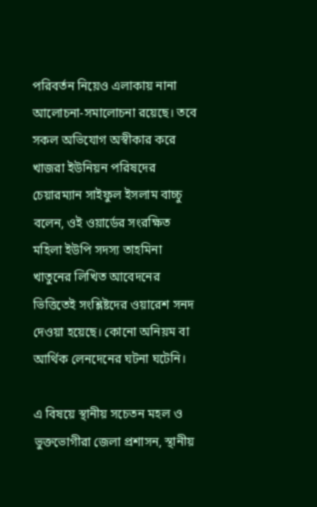পরিবর্তন নিয়েও এলাকায় নানা আলোচনা-সমালোচনা রয়েছে। তবে সকল অভিযোগ অস্বীকার করে খাজরা ইউনিয়ন পরিষদের চেয়ারম্যান সাইফুল ইসলাম বাচ্চু বলেন, ওই ওয়ার্ডের সংরক্ষিত মহিলা ইউপি সদস্য তাহমিনা খাতুনের লিখিত আবেদনের ভিত্তিতেই সংশ্লিষ্টদের ওয়ারেশ সনদ দেওয়া হয়েছে। কোনো অনিয়ম বা আর্থিক লেনদেনের ঘটনা ঘটেনি।

এ বিষয়ে স্থানীয় সচেতন মহল ও ভুক্তভোগীরা জেলা প্রশাসন, স্থানীয়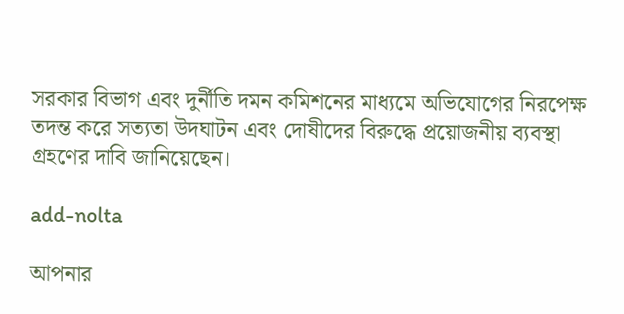সরকার বিভাগ এবং দুর্নীতি দমন কমিশনের মাধ্যমে অভিযোগের নিরপেক্ষ তদন্ত করে সত্যতা উদঘাটন এবং দোষীদের বিরুদ্ধে প্রয়োজনীয় ব্যবস্থা গ্রহণের দাবি জানিয়েছেন।

add-nolta

আপনার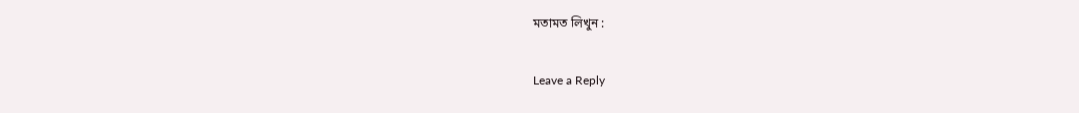মতামত লিখুন :

Leave a Reply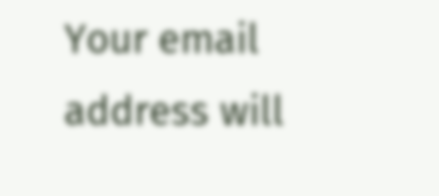Your email address will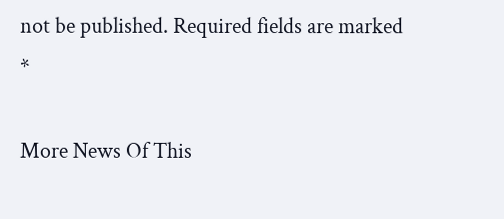not be published. Required fields are marked *

More News Of This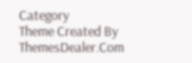Category
Theme Created By ThemesDealer.Com